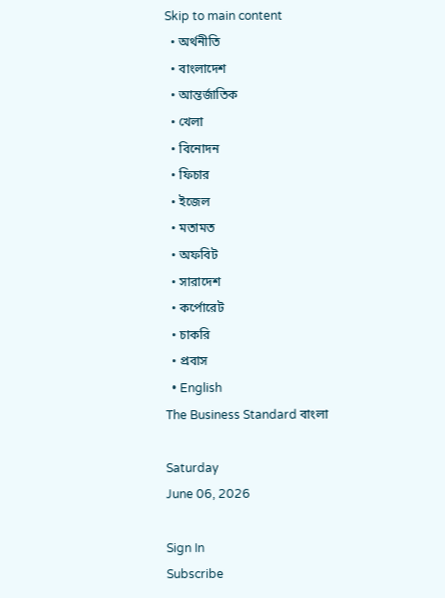Skip to main content
  • অর্থনীতি
  • বাংলাদেশ
  • আন্তর্জাতিক
  • খেলা
  • বিনোদন
  • ফিচার
  • ইজেল
  • মতামত
  • অফবিট
  • সারাদেশ
  • কর্পোরেট
  • চাকরি
  • প্রবাস
  • English
The Business Standard বাংলা

Saturday
June 06, 2026

Sign In
Subscribe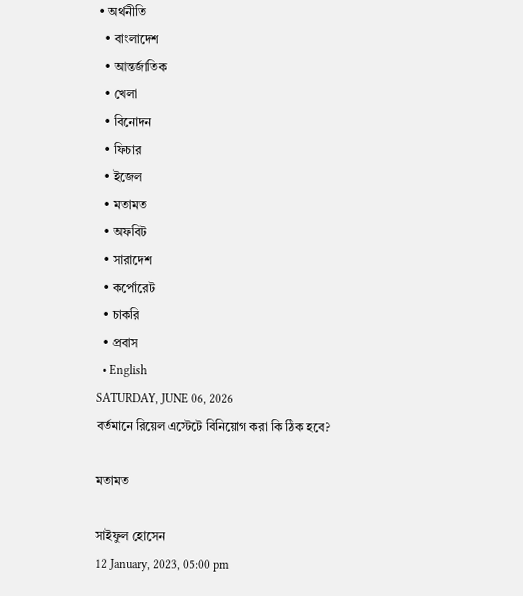• অর্থনীতি
  • বাংলাদেশ
  • আন্তর্জাতিক
  • খেলা
  • বিনোদন
  • ফিচার
  • ইজেল
  • মতামত
  • অফবিট
  • সারাদেশ
  • কর্পোরেট
  • চাকরি
  • প্রবাস
  • English
SATURDAY, JUNE 06, 2026
বর্তমানে রিয়েল এস্টেটে বিনিয়োগ করা কি ঠিক হবে?

মতামত

সাইফুল হোসেন
12 January, 2023, 05:00 pm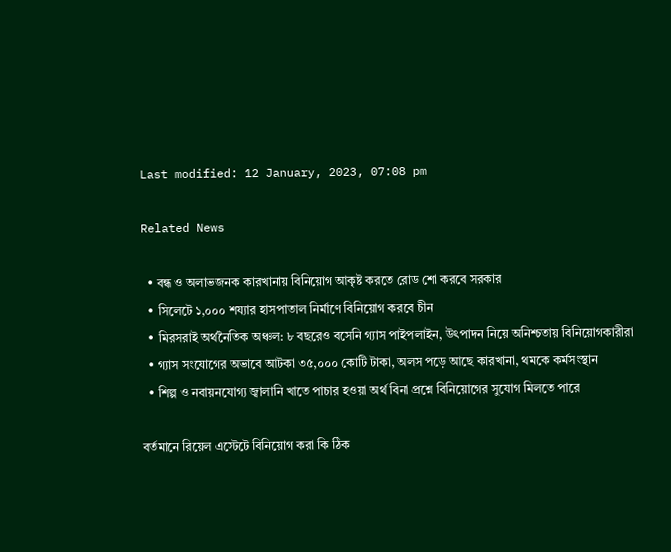Last modified: 12 January, 2023, 07:08 pm

Related News

  • বন্ধ ও অলাভজনক কারখানায় বিনিয়োগ আকৃষ্ট করতে রোড শো করবে সরকার
  • সিলেটে ১,০০০ শয্যার হাসপাতাল নির্মাণে বিনিয়োগ করবে চীন
  • মিরসরাই অর্থনৈতিক অঞ্চল: ৮ বছরেও বসেনি গ্যাস পাইপলাইন, উৎপাদন নিয়ে অনিশ্চতায় বিনিয়োগকারীরা
  • গ্যাস সংযোগের অভাবে আটকা ৩৫,০০০ কোটি টাকা, অলস পড়ে আছে কারখানা, থমকে কর্মসংস্থান
  • শিল্প ও নবায়নযোগ্য জ্বালানি খাতে পাচার হওয়া অর্থ বিনা প্রশ্নে বিনিয়োগের সুযোগ মিলতে পারে

বর্তমানে রিয়েল এস্টেটে বিনিয়োগ করা কি ঠিক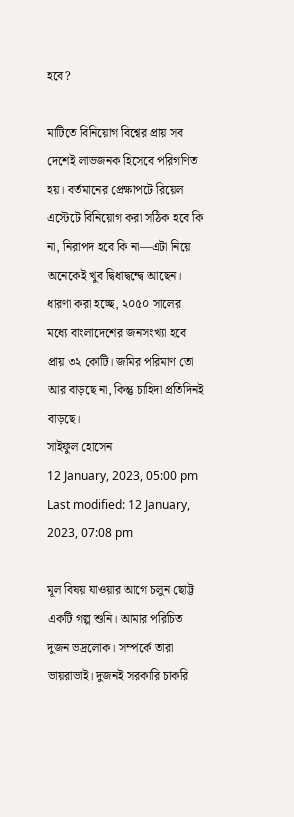হবে?

মাটিতে বিনিয়োগ বিশ্বের প্রায় সব দেশেই লাভজনক হিসেবে পরিগণিত হয়। বর্তমানের প্রেক্ষাপটে রিয়েল এস্টেটে বিনিয়োগ করা সঠিক হবে কি না, নিরাপদ হবে কি না—এটা নিয়ে অনেকেই খুব দ্বিধাদ্বন্দ্বে আছেন। ধারণা করা হচ্ছে, ২০৫০ সালের মধ্যে বাংলাদেশের জনসংখ্যা হবে প্রায় ৩২ কোটি। জমির পরিমাণ তো আর বাড়ছে না, কিন্তু চাহিদা প্রতিদিনই বাড়ছে।
সাইফুল হোসেন
12 January, 2023, 05:00 pm
Last modified: 12 January, 2023, 07:08 pm

মূল বিষয় যাওয়ার আগে চলুন ছোট্ট একটি গল্প শুনি। আমার পরিচিত দুজন ভদ্রলোক। সম্পর্কে তারা ভায়রাভাই। দুজনই সরকারি চাকরি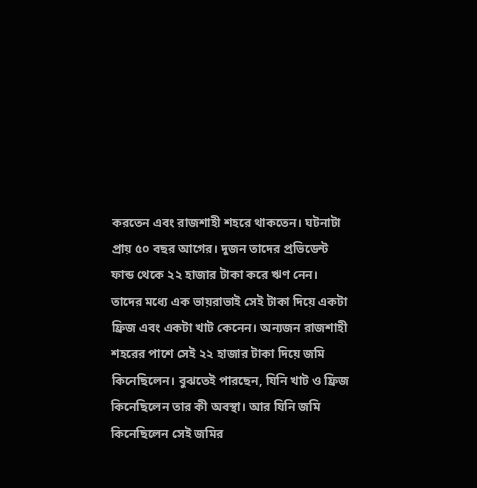করতেন এবং রাজশাহী শহরে থাকতেন। ঘটনাটা প্রায় ৫০ বছর আগের। দুজন তাদের প্রভিডেন্ট ফান্ড থেকে ২২ হাজার টাকা করে ঋণ নেন। তাদের মধ্যে এক ভায়রাভাই সেই টাকা দিয়ে একটা ফ্রিজ এবং একটা খাট কেনেন। অন্যজন রাজশাহী শহরের পাশে সেই ২২ হাজার টাকা দিয়ে জমি কিনেছিলেন। বুঝতেই পারছেন, যিনি খাট ও ফ্রিজ কিনেছিলেন তার কী অবস্থা। আর যিনি জমি কিনেছিলেন সেই জমির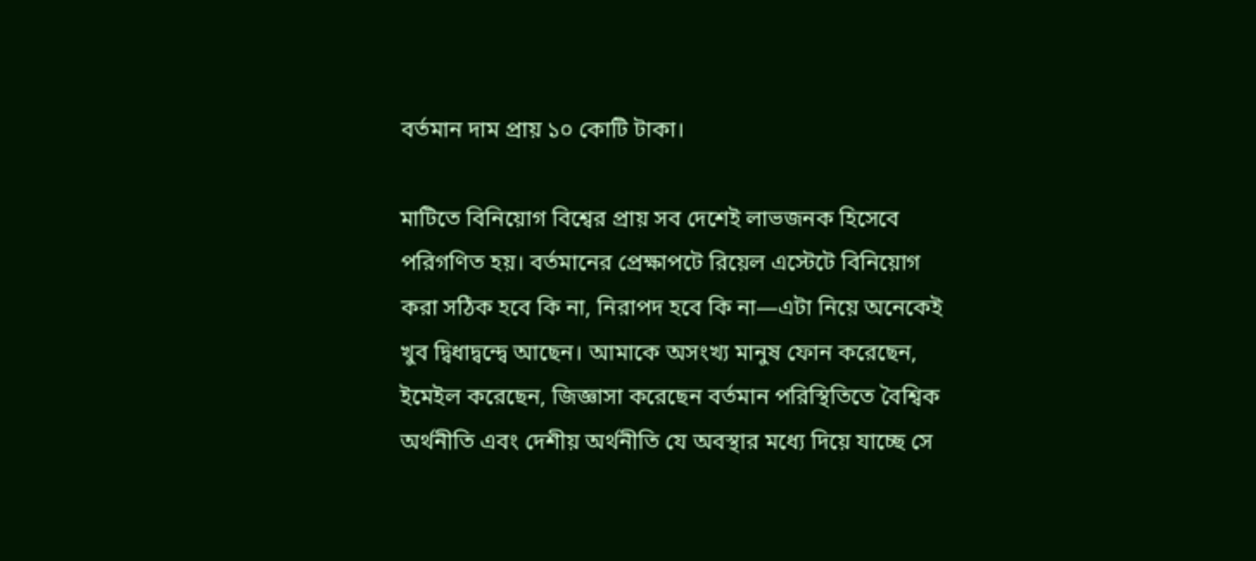বর্তমান দাম প্রায় ১০ কোটি টাকা।

মাটিতে বিনিয়োগ বিশ্বের প্রায় সব দেশেই লাভজনক হিসেবে পরিগণিত হয়। বর্তমানের প্রেক্ষাপটে রিয়েল এস্টেটে বিনিয়োগ করা সঠিক হবে কি না, নিরাপদ হবে কি না—এটা নিয়ে অনেকেই খুব দ্বিধাদ্বন্দ্বে আছেন। আমাকে অসংখ্য মানুষ ফোন করেছেন, ইমেইল করেছেন, জিজ্ঞাসা করেছেন বর্তমান পরিস্থিতিতে বৈশ্বিক অর্থনীতি এবং দেশীয় অর্থনীতি যে অবস্থার মধ্যে দিয়ে যাচ্ছে সে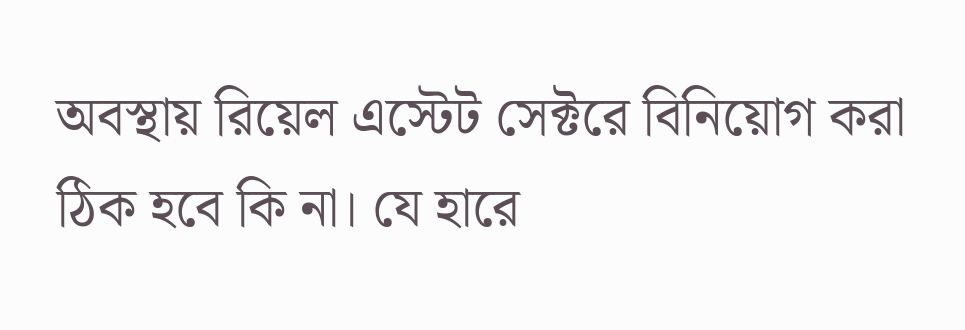অবস্থায় রিয়েল এস্টেট সেক্টরে বিনিয়োগ করা ঠিক হবে কি না। যে হারে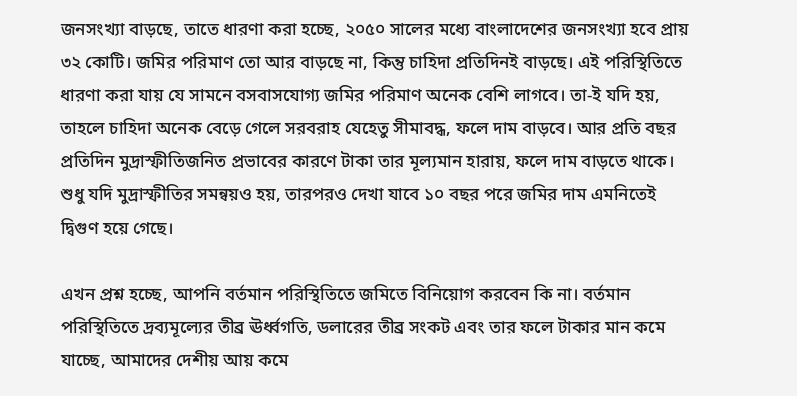জনসংখ্যা বাড়ছে, তাতে ধারণা করা হচ্ছে, ২০৫০ সালের মধ্যে বাংলাদেশের জনসংখ্যা হবে প্রায় ৩২ কোটি। জমির পরিমাণ তো আর বাড়ছে না, কিন্তু চাহিদা প্রতিদিনই বাড়ছে। এই পরিস্থিতিতে ধারণা করা যায় যে সামনে বসবাসযোগ্য জমির পরিমাণ অনেক বেশি লাগবে। তা-ই যদি হয়, তাহলে চাহিদা অনেক বেড়ে গেলে সরবরাহ যেহেতু সীমাবদ্ধ, ফলে দাম বাড়বে। আর প্রতি বছর প্রতিদিন মুদ্রাস্ফীতিজনিত প্রভাবের কারণে টাকা তার মূল্যমান হারায়, ফলে দাম বাড়তে থাকে। শুধু যদি মুদ্রাস্ফীতির সমন্বয়ও হয়, তারপরও দেখা যাবে ১০ বছর পরে জমির দাম এমনিতেই দ্বিগুণ হয়ে গেছে।

এখন প্রশ্ন হচ্ছে, আপনি বর্তমান পরিস্থিতিতে জমিতে বিনিয়োগ করবেন কি না। বর্তমান পরিস্থিতিতে দ্রব্যমূল্যের তীব্র ঊর্ধ্বগতি, ডলারের তীব্র সংকট এবং তার ফলে টাকার মান কমে যাচ্ছে, আমাদের দেশীয় আয় কমে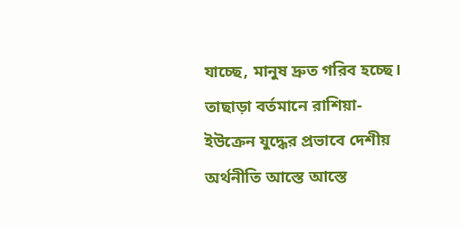যাচ্ছে, মানুষ দ্রুত গরিব হচ্ছে। তাছাড়া বর্তমানে রাশিয়া-ইউক্রেন যুদ্ধের প্রভাবে দেশীয় অর্থনীতি আস্তে আস্তে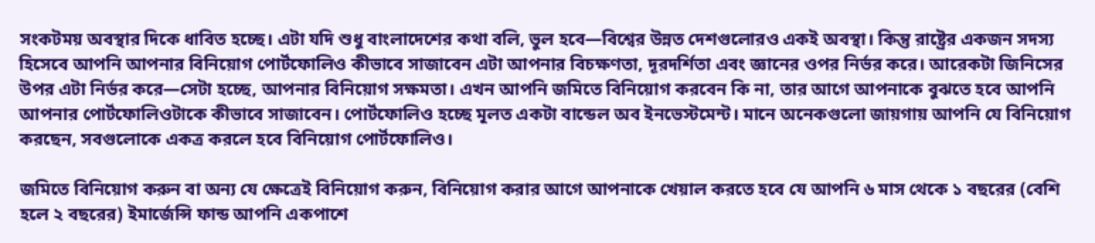সংকটময় অবস্থার দিকে ধাবিত হচ্ছে। এটা যদি শুধু বাংলাদেশের কথা বলি, ভুল হবে—বিশ্বের উন্নত দেশগুলোরও একই অবস্থা। কিন্তু রাষ্ট্রের একজন সদস্য হিসেবে আপনি আপনার বিনিয়োগ পোর্টফোলিও কীভাবে সাজাবেন এটা আপনার বিচক্ষণতা, দূরদর্শিতা এবং জ্ঞানের ওপর নির্ভর করে। আরেকটা জিনিসের উপর এটা নির্ভর করে—সেটা হচ্ছে, আপনার বিনিয়োগ সক্ষমতা। এখন আপনি জমিতে বিনিয়োগ করবেন কি না, তার আগে আপনাকে বুঝতে হবে আপনি আপনার পোর্টফোলিওটাকে কীভাবে সাজাবেন। পোর্টফোলিও হচ্ছে মূলত একটা বান্ডেল অব ইনভেস্টমেন্ট। মানে অনেকগুলো জায়গায় আপনি যে বিনিয়োগ করছেন, সবগুলোকে একত্র করলে হবে বিনিয়োগ পোর্টফোলিও।

জমিতে বিনিয়োগ করুন বা অন্য যে ক্ষেত্রেই বিনিয়োগ করুন, বিনিয়োগ করার আগে আপনাকে খেয়াল করতে হবে যে আপনি ৬ মাস থেকে ১ বছরের (বেশি হলে ২ বছরের) ইমার্জেন্সি ফান্ড আপনি একপাশে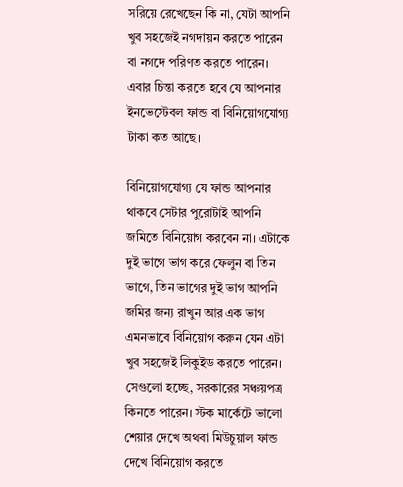সরিয়ে রেখেছেন কি না, যেটা আপনি খুব সহজেই নগদায়ন করতে পারেন বা নগদে পরিণত করতে পারেন। এবার চিন্তা করতে হবে যে আপনার ইনভেস্টেবল ফান্ড বা বিনিয়োগযোগ্য টাকা কত আছে।

বিনিয়োগযোগ্য যে ফান্ড আপনার থাকবে সেটার পুরোটাই আপনি জমিতে বিনিয়োগ করবেন না। এটাকে দুই ভাগে ভাগ করে ফেলুন বা তিন ভাগে, তিন ভাগের দুই ভাগ আপনি জমির জন্য রাখুন আর এক ভাগ এমনভাবে বিনিয়োগ করুন যেন এটা খুব সহজেই লিকুইড করতে পারেন। সেগুলো হচ্ছে, সরকারের সঞ্চয়পত্র কিনতে পারেন। স্টক মার্কেটে ভালো শেয়ার দেখে অথবা মিউচুয়াল ফান্ড দেখে বিনিয়োগ করতে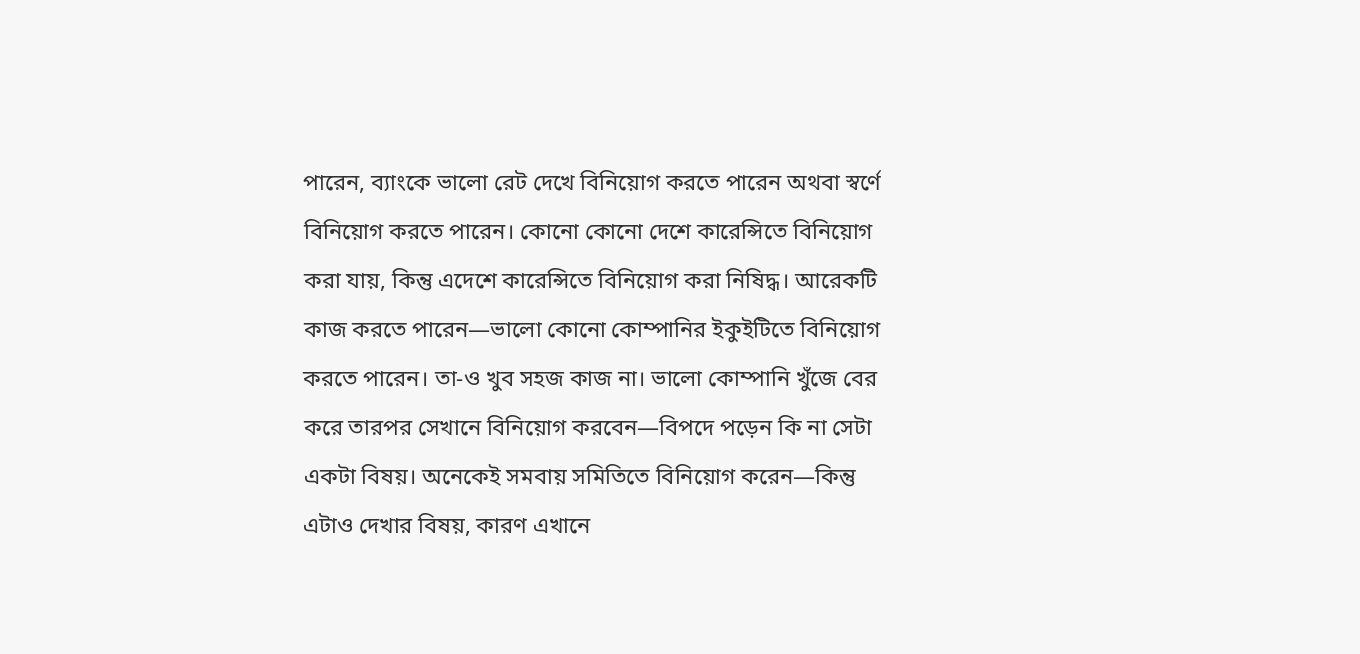পারেন, ব্যাংকে ভালো রেট দেখে বিনিয়োগ করতে পারেন অথবা স্বর্ণে বিনিয়োগ করতে পারেন। কোনো কোনো দেশে কারেন্সিতে বিনিয়োগ করা যায়, কিন্তু এদেশে কারেন্সিতে বিনিয়োগ করা নিষিদ্ধ। আরেকটি কাজ করতে পারেন—ভালো কোনো কোম্পানির ইকুইটিতে বিনিয়োগ করতে পারেন। তা-ও খুব সহজ কাজ না। ভালো কোম্পানি খুঁজে বের করে তারপর সেখানে বিনিয়োগ করবেন—বিপদে পড়েন কি না সেটা একটা বিষয়। অনেকেই সমবায় সমিতিতে বিনিয়োগ করেন—কিন্তু এটাও দেখার বিষয়, কারণ এখানে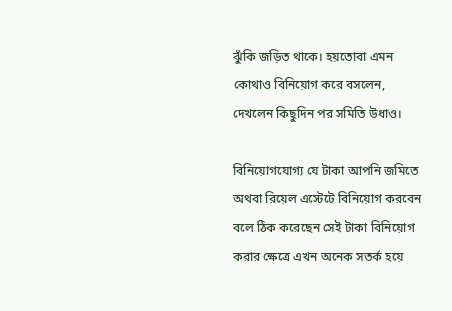ঝুঁকি জড়িত থাকে। হয়তোবা এমন কোথাও বিনিয়োগ করে বসলেন, দেখলেন কিছুদিন পর সমিতি উধাও।

বিনিয়োগযোগ্য যে টাকা আপনি জমিতে অথবা রিয়েল এস্টেটে বিনিয়োগ করবেন বলে ঠিক করেছেন সেই টাকা বিনিয়োগ করার ক্ষেত্রে এখন অনেক সতর্ক হয়ে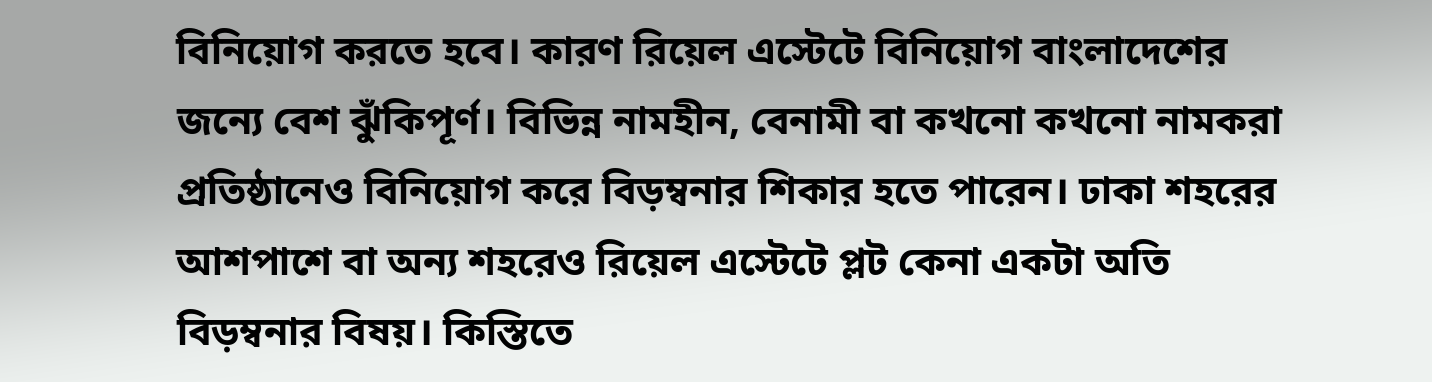বিনিয়োগ করতে হবে। কারণ রিয়েল এস্টেটে বিনিয়োগ বাংলাদেশের জন্যে বেশ ঝুঁকিপূর্ণ। বিভিন্ন নামহীন, বেনামী বা কখনো কখনো নামকরা প্রতিষ্ঠানেও বিনিয়োগ করে বিড়ম্বনার শিকার হতে পারেন। ঢাকা শহরের আশপাশে বা অন্য শহরেও রিয়েল এস্টেটে প্লট কেনা একটা অতি বিড়ম্বনার বিষয়। কিস্তিতে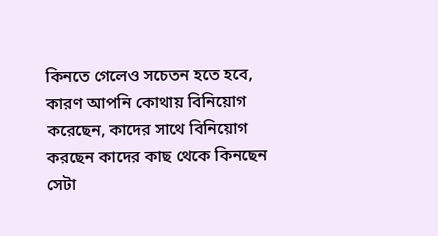কিনতে গেলেও সচেতন হতে হবে, কারণ আপনি কোথায় বিনিয়োগ করেছেন, কাদের সাথে বিনিয়োগ করছেন কাদের কাছ থেকে কিনছেন সেটা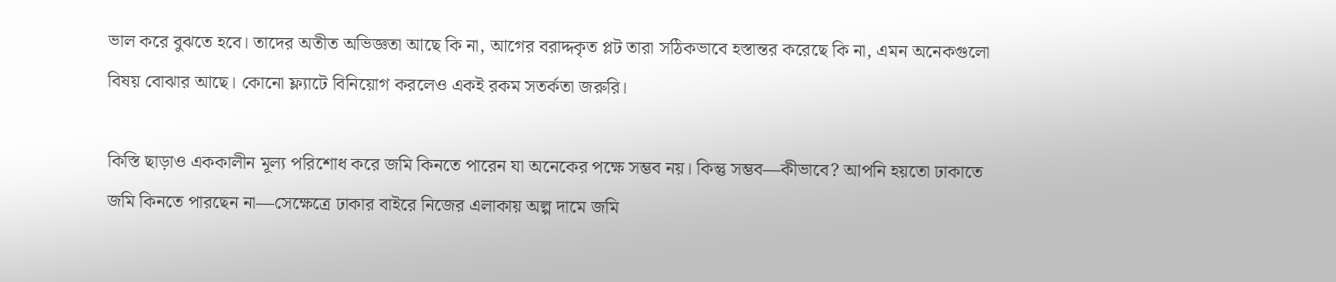ভাল করে বুঝতে হবে। তাদের অতীত অভিজ্ঞতা আছে কি না, আগের বরাদ্দকৃত প্লট তারা সঠিকভাবে হস্তান্তর করেছে কি না, এমন অনেকগুলো বিষয় বোঝার আছে। কোনো ফ্ল্যাটে বিনিয়োগ করলেও একই রকম সতর্কতা জরুরি।

কিস্তি ছাড়াও এককালীন মূল্য পরিশোধ করে জমি কিনতে পারেন যা অনেকের পক্ষে সম্ভব নয়। কিন্তু সম্ভব—কীভাবে? আপনি হয়তো ঢাকাতে জমি কিনতে পারছেন না—সেক্ষেত্রে ঢাকার বাইরে নিজের এলাকায় অল্প দামে জমি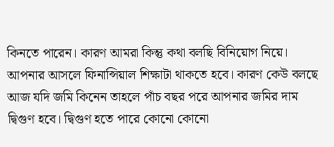কিনতে পারেন। কারণ আমরা কিন্তু কথা বলছি বিনিয়োগ নিয়ে। আপনার আসলে ফিনান্সিয়াল শিক্ষাটা থাকতে হবে। কারণ কেউ বলছে আজ যদি জমি কিনেন তাহলে পাঁচ বছর পরে আপনার জমির দাম দ্বিগুণ হবে। দ্বিগুণ হতে পারে কোনো কোনো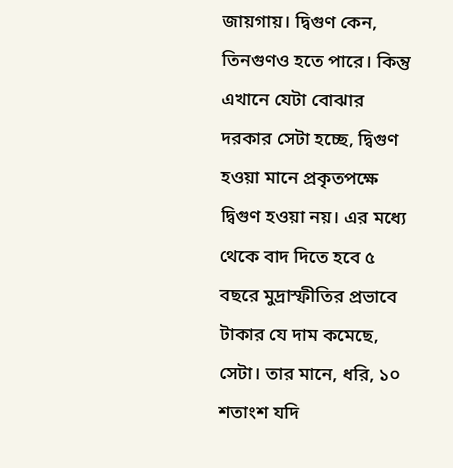জায়গায়। দ্বিগুণ কেন, তিনগুণও হতে পারে। কিন্তু এখানে যেটা বোঝার দরকার সেটা হচ্ছে, দ্বিগুণ হওয়া মানে প্রকৃতপক্ষে দ্বিগুণ হওয়া নয়। এর মধ্যে থেকে বাদ দিতে হবে ৫ বছরে মুদ্রাস্ফীতির প্রভাবে টাকার যে দাম কমেছে, সেটা। তার মানে, ধরি, ১০ শতাংশ যদি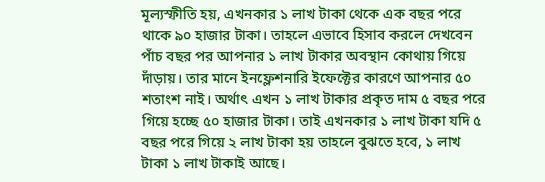মূল্যস্ফীতি হয়, এখনকার ১ লাখ টাকা থেকে এক বছর পরে থাকে ৯০ হাজার টাকা। তাহলে এভাবে হিসাব করলে দেখবেন পাঁচ বছর পর আপনার ১ লাখ টাকার অবস্থান কোথায় গিয়ে দাঁড়ায়। তার মানে ইনফ্লেশনারি ইফেক্টের কারণে আপনার ৫০ শতাংশ নাই। অর্থাৎ এখন ১ লাখ টাকার প্রকৃত দাম ৫ বছর পরে গিয়ে হচ্ছে ৫০ হাজার টাকা। তাই এখনকার ১ লাখ টাকা যদি ৫ বছর পরে গিয়ে ২ লাখ টাকা হয় তাহলে বুঝতে হবে, ১ লাখ টাকা ১ লাখ টাকাই আছে।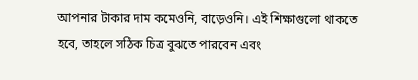আপনার টাকার দাম কমেওনি, বাড়েওনি। এই শিক্ষাগুলো থাকতে হবে, তাহলে সঠিক চিত্র বুঝতে পারবেন এবং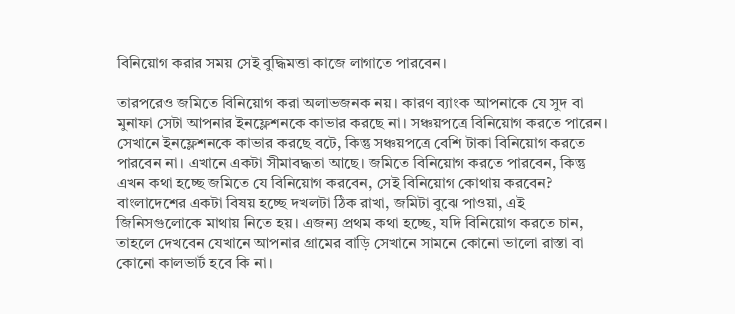বিনিয়োগ করার সময় সেই বুদ্ধিমত্তা কাজে লাগাতে পারবেন।

তারপরেও জমিতে বিনিয়োগ করা অলাভজনক নয়। কারণ ব্যাংক আপনাকে যে সুদ বা মুনাফা সেটা আপনার ইনফ্লেশনকে কাভার করছে না। সঞ্চয়পত্রে বিনিয়োগ করতে পারেন। সেখানে ইনফ্লেশনকে কাভার করছে বটে, কিন্তু সঞ্চয়পত্রে বেশি টাকা বিনিয়োগ করতে পারবেন না। এখানে একটা সীমাবদ্ধতা আছে। জমিতে বিনিয়োগ করতে পারবেন, কিন্তু এখন কথা হচ্ছে জমিতে যে বিনিয়োগ করবেন, সেই বিনিয়োগ কোথায় করবেন? বাংলাদেশের একটা বিষয় হচ্ছে দখলটা ঠিক রাখা, জমিটা বুঝে পাওয়া, এই জিনিসগুলোকে মাথায় নিতে হয়। এজন্য প্রথম কথা হচ্ছে, যদি বিনিয়োগ করতে চান, তাহলে দেখবেন যেখানে আপনার গ্রামের বাড়ি সেখানে সামনে কোনো ভালো রাস্তা বা কোনো কালভার্ট হবে কি না।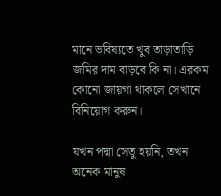মানে ভবিষ্যতে খুব তাড়াতাড়ি জমির দাম বাড়বে কি না। এরকম কোনো জায়গা থাকলে সেখানে বিনিয়োগ করুন।

যখন পদ্মা সেতু হয়নি, তখন অনেক মানুষ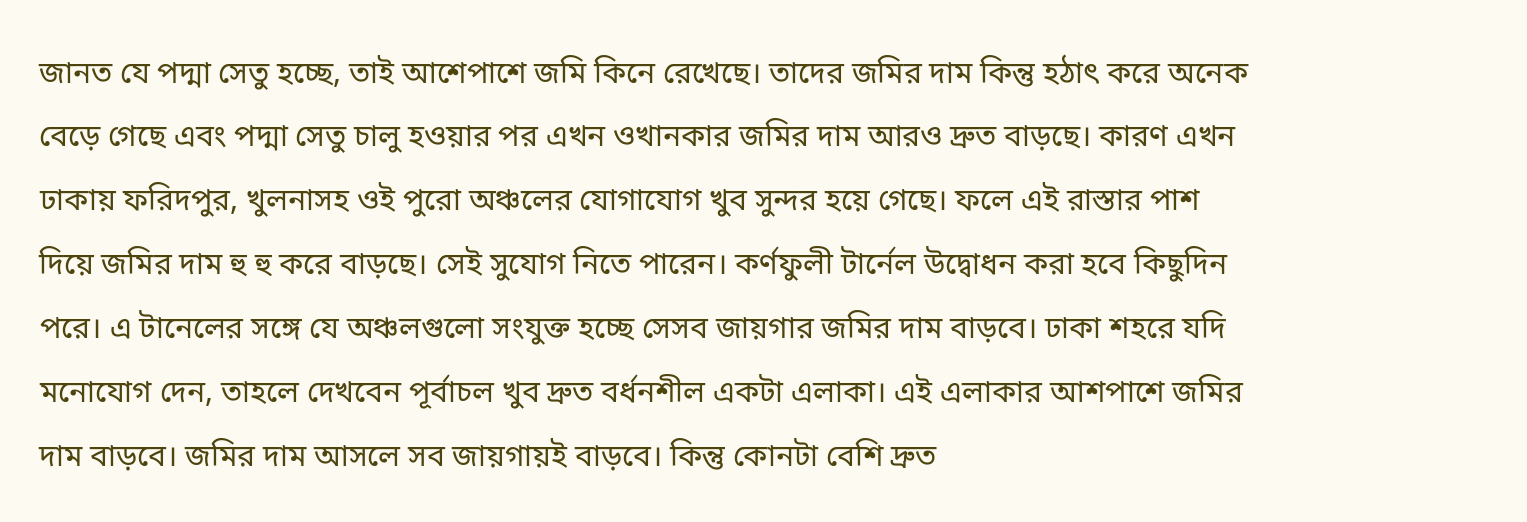জানত যে পদ্মা সেতু হচ্ছে, তাই আশেপাশে জমি কিনে রেখেছে। তাদের জমির দাম কিন্তু হঠাৎ করে অনেক বেড়ে গেছে এবং পদ্মা সেতু চালু হওয়ার পর এখন ওখানকার জমির দাম আরও দ্রুত বাড়ছে। কারণ এখন ঢাকায় ফরিদপুর, খুলনাসহ ওই পুরো অঞ্চলের যোগাযোগ খুব সুন্দর হয়ে গেছে। ফলে এই রাস্তার পাশ দিয়ে জমির দাম হু হু করে বাড়ছে। সেই সুযোগ নিতে পারেন। কর্ণফুলী টার্নেল উদ্বোধন করা হবে কিছুদিন পরে। এ টানেলের সঙ্গে যে অঞ্চলগুলো সংযুক্ত হচ্ছে সেসব জায়গার জমির দাম বাড়বে। ঢাকা শহরে যদি মনোযোগ দেন, তাহলে দেখবেন পূর্বাচল খুব দ্রুত বর্ধনশীল একটা এলাকা। এই এলাকার আশপাশে জমির দাম বাড়বে। জমির দাম আসলে সব জায়গায়ই বাড়বে। কিন্তু কোনটা বেশি দ্রুত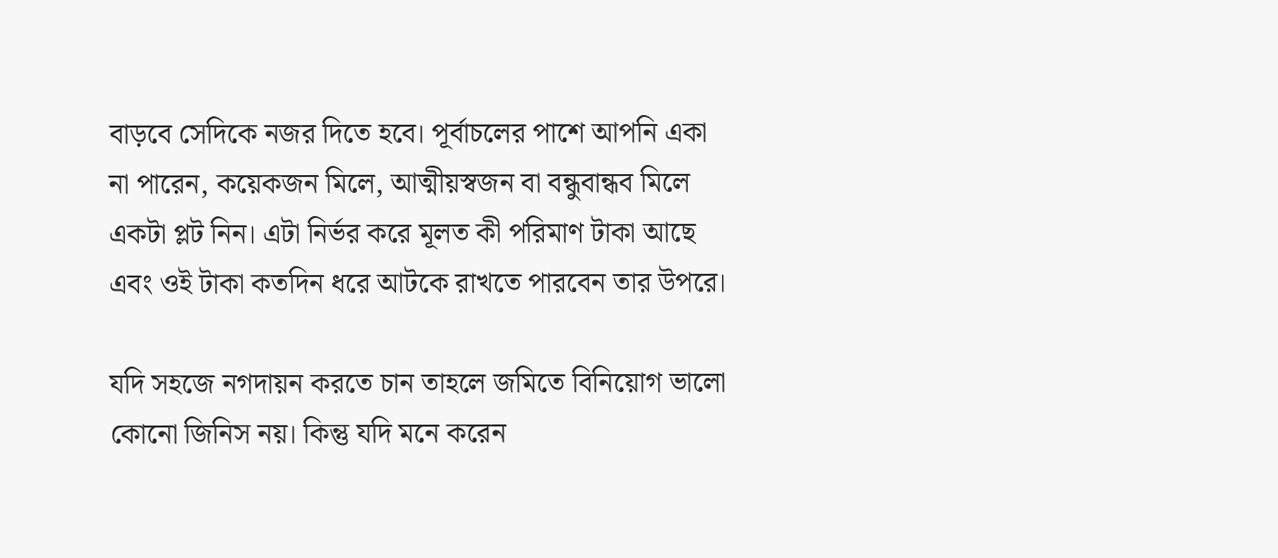বাড়বে সেদিকে নজর দিতে হবে। পূর্বাচলের পাশে আপনি একা না পারেন, কয়েকজন মিলে, আত্মীয়স্বজন বা বন্ধুবান্ধব মিলে একটা প্লট নিন। এটা নির্ভর করে মূলত কী পরিমাণ টাকা আছে এবং ওই টাকা কতদিন ধরে আটকে রাখতে পারবেন তার উপরে।

যদি সহজে নগদায়ন করতে চান তাহলে জমিতে বিনিয়োগ ভালো কোনো জিনিস নয়। কিন্তু যদি মনে করেন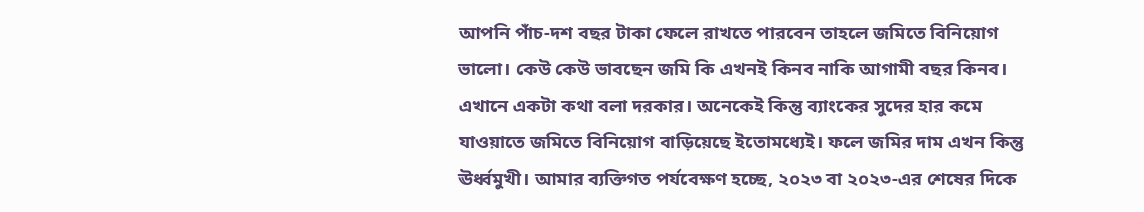আপনি পাঁচ-দশ বছর টাকা ফেলে রাখতে পারবেন তাহলে জমিতে বিনিয়োগ ভালো। কেউ কেউ ভাবছেন জমি কি এখনই কিনব নাকি আগামী বছর কিনব। এখানে একটা কথা বলা দরকার। অনেকেই কিন্তু ব্যাংকের সুদের হার কমে যাওয়াতে জমিতে বিনিয়োগ বাড়িয়েছে ইতোমধ্যেই। ফলে জমির দাম এখন কিন্তু ঊর্ধ্বমুখী। আমার ব্যক্তিগত পর্যবেক্ষণ হচ্ছে, ২০২৩ বা ২০২৩-এর শেষের দিকে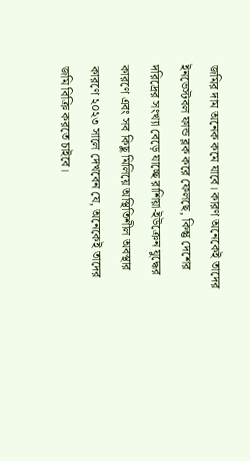জমির দাম অনেক কমে যাবে। কারণ অনেকেই তাদের ইনভেস্টবল ফান্ড ব্লক করে ফেলছে, কিন্তু দেশের দরিদ্রের সংখ্যা বেড়ে যাচ্ছে রাশিয়া-ইউক্রেন যুদ্ধের কারণে এবং সব কিছু মিলিয়ে অস্থিতিশীল অবস্থার কারণে ২০২৩ সালে দেখবেন যে, অনেকেই তাদের জমি বিক্রি করতে চাইবে।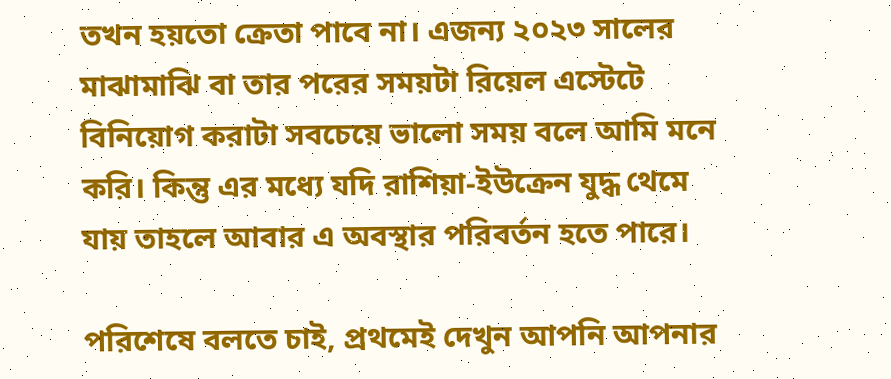তখন হয়তো ক্রেতা পাবে না। এজন্য ২০২৩ সালের মাঝামাঝি বা তার পরের সময়টা রিয়েল এস্টেটে বিনিয়োগ করাটা সবচেয়ে ভালো সময় বলে আমি মনে করি। কিন্তু এর মধ্যে যদি রাশিয়া-ইউক্রেন যুদ্ধ থেমে যায় তাহলে আবার এ অবস্থার পরিবর্তন হতে পারে।

পরিশেষে বলতে চাই, প্রথমেই দেখুন আপনি আপনার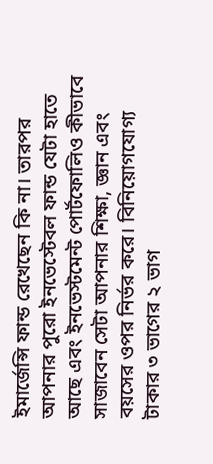ইমার্জেন্সি ফান্ড রেখেছেন কি না। তারপর আপনার পুরো ইনভেস্টেবল ফান্ড যেটা হাতে আছে এবং ইনভেস্টমেন্ট পোর্টফোলিও কীভাবে সাজাবেন সেটা আপনার শিক্ষা, জ্ঞান এবং বয়সের ওপর নির্ভর করে। বিনিয়োগযোগ্য টাকার ৩ ভাগের ২ ভাগ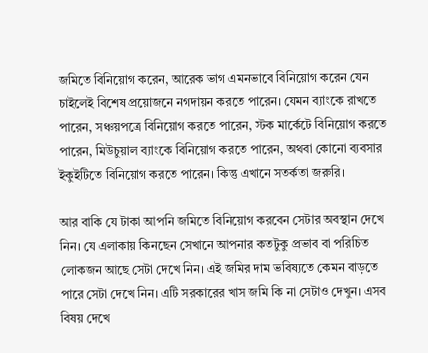জমিতে বিনিয়োগ করেন, আরেক ভাগ এমনভাবে বিনিয়োগ করেন যেন চাইলেই বিশেষ প্রয়োজনে নগদায়ন করতে পারেন। যেমন ব্যাংকে রাখতে পারেন, সঞ্চয়পত্রে বিনিয়োগ করতে পারেন, স্টক মার্কেটে বিনিয়োগ করতে পারেন, মিউচুয়াল ব্যাংকে বিনিয়োগ করতে পারেন, অথবা কোনো ব্যবসার ইকুইটিতে বিনিয়োগ করতে পারেন। কিন্তু এখানে সতর্কতা জরুরি।

আর বাকি যে টাকা আপনি জমিতে বিনিয়োগ করবেন সেটার অবস্থান দেখে নিন। যে এলাকায় কিনছেন সেখানে আপনার কতটুকু প্রভাব বা পরিচিত লোকজন আছে সেটা দেখে নিন। এই জমির দাম ভবিষ্যতে কেমন বাড়তে পারে সেটা দেখে নিন। এটি সরকারের খাস জমি কি না সেটাও দেখুন। এসব বিষয় দেখে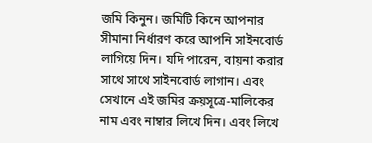জমি কিনুন। জমিটি কিনে আপনার সীমানা নির্ধারণ করে আপনি সাইনবোর্ড লাগিয়ে দিন। যদি পারেন, বায়না করার সাথে সাথে সাইনবোর্ড লাগান। এবং সেখানে এই জমির ক্রয়সূত্রে-মালিকের নাম এবং নাম্বার লিখে দিন। এবং লিখে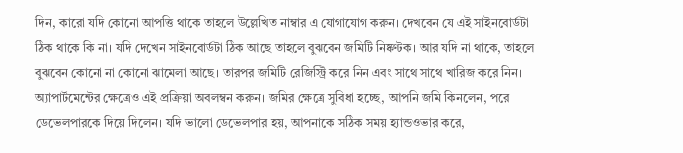দিন, কারো যদি কোনো আপত্তি থাকে তাহলে উল্লেখিত নাম্বার এ যোগাযোগ করুন। দেখবেন যে এই সাইনবোর্ডটা ঠিক থাকে কি না। যদি দেখেন সাইনবোর্ডটা ঠিক আছে তাহলে বুঝবেন জমিটি নিষ্কণ্টক। আর যদি না থাকে, তাহলে বুঝবেন কোনো না কোনো ঝামেলা আছে। তারপর জমিটি রেজিস্ট্রি করে নিন এবং সাথে সাথে খারিজ করে নিন। অ্যাপার্টমেন্টের ক্ষেত্রেও এই প্রক্রিয়া অবলম্বন করুন। জমির ক্ষেত্রে সুবিধা হচ্ছে, আপনি জমি কিনলেন, পরে ডেভেলপারকে দিয়ে দিলেন। যদি ভালো ডেভেলপার হয়, আপনাকে সঠিক সময় হ্যান্ডওভার করে,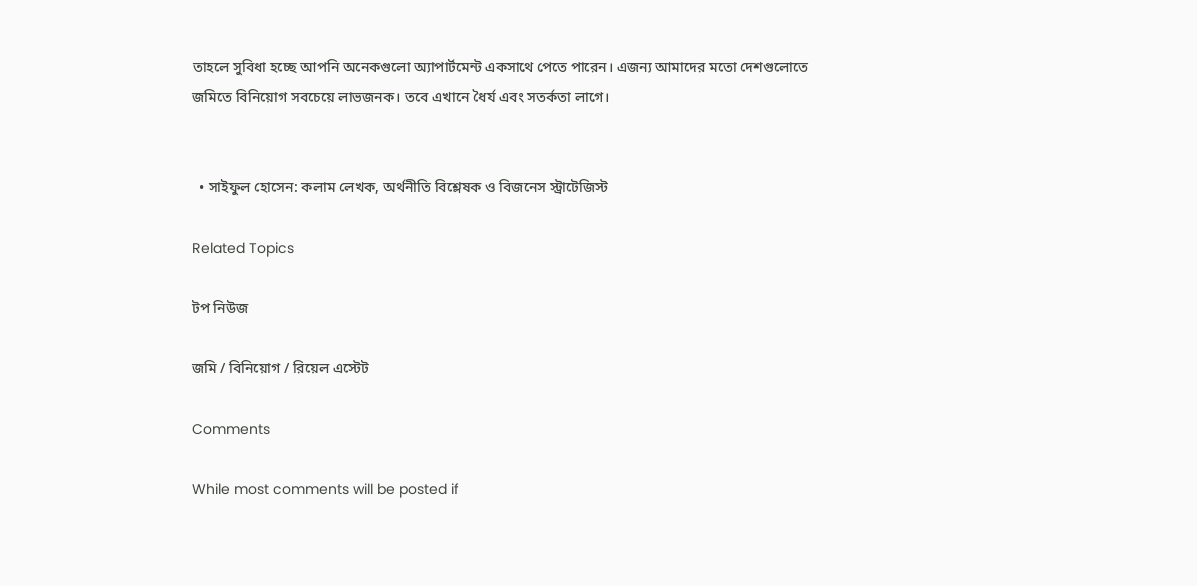তাহলে সুবিধা হচ্ছে আপনি অনেকগুলো অ্যাপার্টমেন্ট একসাথে পেতে পারেন। এজন্য আমাদের মতো দেশগুলোতে জমিতে বিনিয়োগ সবচেয়ে লাভজনক। তবে এখানে ধৈর্য এবং সতর্কতা লাগে।


  • সাইফুল হোসেন: কলাম লেখক, অর্থনীতি বিশ্লেষক ও বিজনেস স্ট্রাটেজিস্ট

Related Topics

টপ নিউজ

জমি / বিনিয়োগ / রিয়েল এস্টেট

Comments

While most comments will be posted if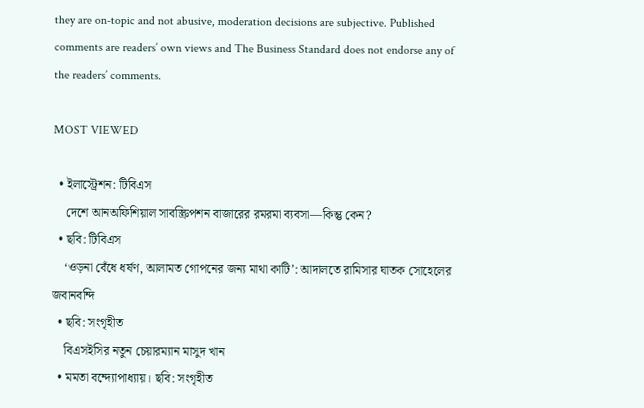they are on-topic and not abusive, moderation decisions are subjective. Published comments are readers’ own views and The Business Standard does not endorse any of the readers’ comments.

MOST VIEWED

  • ইলাস্ট্রেশন: টিবিএস
    দেশে আনঅফিশিয়াল সাবস্ক্রিপশন বাজারের রমরমা ব্যবসা—কিন্তু কেন?
  • ছবি: টিবিএস
    ‘ওড়না বেঁধে ধর্ষণ, আলামত গোপনের জন্য মাথা কাটি’: আদালতে রামিসার ঘাতক সোহেলের জবানবন্দি
  • ছবি: সংগৃহীত
    বিএসইসির নতুন চেয়ারম্যান মাসুদ খান
  • মমতা বন্দ্যোপাধ্যায়। ছবি: সংগৃহীত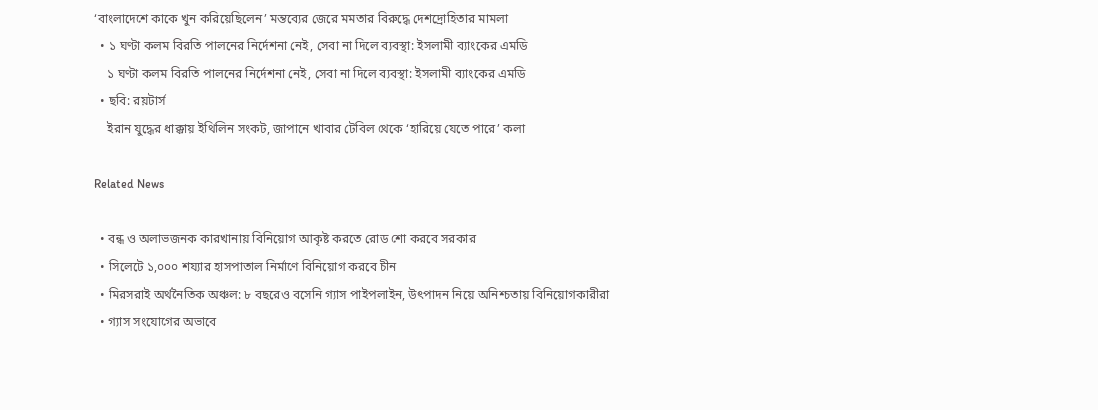‘বাংলাদেশে কাকে খুন করিয়েছিলেন’ মন্তব্যের জেরে মমতার বিরুদ্ধে দেশদ্রোহিতার মামলা
  • ১ ঘণ্টা কলম বিরতি পালনের নির্দেশনা নেই, সেবা না দিলে ব্যবস্থা: ইসলামী ব্যাংকের এমডি
    ১ ঘণ্টা কলম বিরতি পালনের নির্দেশনা নেই, সেবা না দিলে ব্যবস্থা: ইসলামী ব্যাংকের এমডি
  • ছবি: রয়টার্স
    ইরান যুদ্ধের ধাক্কায় ইথিলিন সংকট, জাপানে খাবার টেবিল থেকে ‘হারিয়ে যেতে পারে’ কলা

Related News

  • বন্ধ ও অলাভজনক কারখানায় বিনিয়োগ আকৃষ্ট করতে রোড শো করবে সরকার
  • সিলেটে ১,০০০ শয্যার হাসপাতাল নির্মাণে বিনিয়োগ করবে চীন
  • মিরসরাই অর্থনৈতিক অঞ্চল: ৮ বছরেও বসেনি গ্যাস পাইপলাইন, উৎপাদন নিয়ে অনিশ্চতায় বিনিয়োগকারীরা
  • গ্যাস সংযোগের অভাবে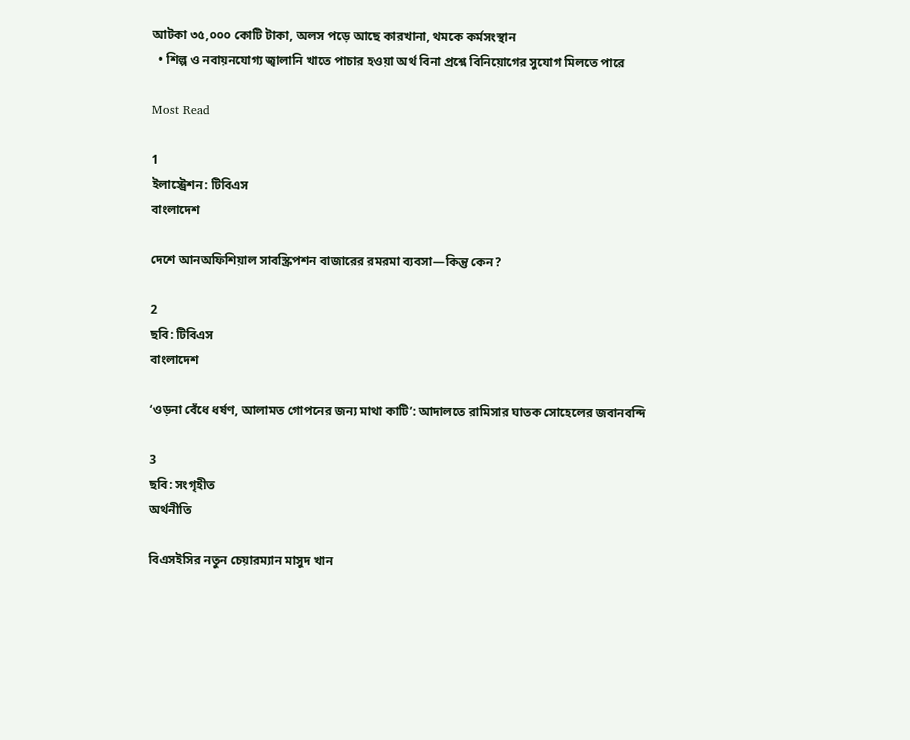আটকা ৩৫,০০০ কোটি টাকা, অলস পড়ে আছে কারখানা, থমকে কর্মসংস্থান
  • শিল্প ও নবায়নযোগ্য জ্বালানি খাতে পাচার হওয়া অর্থ বিনা প্রশ্নে বিনিয়োগের সুযোগ মিলতে পারে

Most Read

1
ইলাস্ট্রেশন: টিবিএস
বাংলাদেশ

দেশে আনঅফিশিয়াল সাবস্ক্রিপশন বাজারের রমরমা ব্যবসা—কিন্তু কেন?

2
ছবি: টিবিএস
বাংলাদেশ

‘ওড়না বেঁধে ধর্ষণ, আলামত গোপনের জন্য মাথা কাটি’: আদালতে রামিসার ঘাতক সোহেলের জবানবন্দি

3
ছবি: সংগৃহীত
অর্থনীতি

বিএসইসির নতুন চেয়ারম্যান মাসুদ খান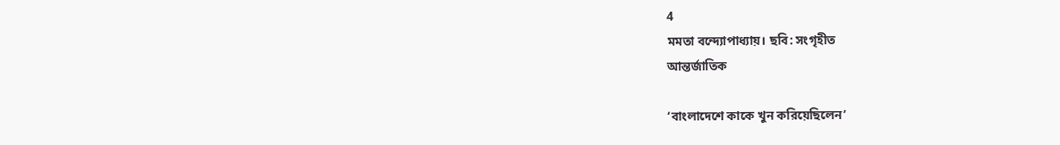4
মমতা বন্দ্যোপাধ্যায়। ছবি: সংগৃহীত
আন্তর্জাতিক

‘বাংলাদেশে কাকে খুন করিয়েছিলেন’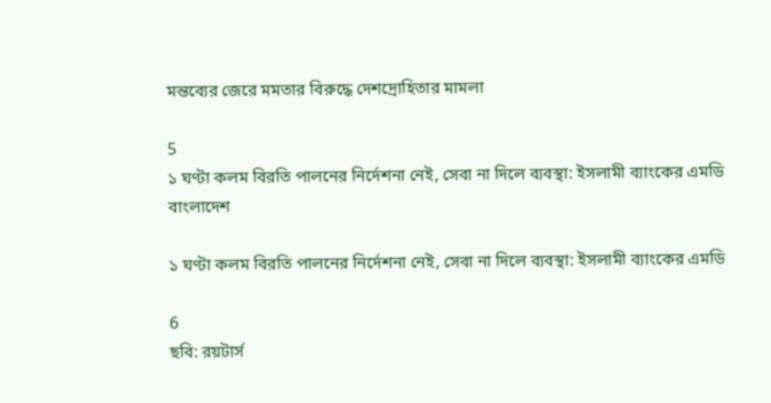মন্তব্যের জেরে মমতার বিরুদ্ধে দেশদ্রোহিতার মামলা

5
১ ঘণ্টা কলম বিরতি পালনের নির্দেশনা নেই, সেবা না দিলে ব্যবস্থা: ইসলামী ব্যাংকের এমডি
বাংলাদেশ

১ ঘণ্টা কলম বিরতি পালনের নির্দেশনা নেই, সেবা না দিলে ব্যবস্থা: ইসলামী ব্যাংকের এমডি

6
ছবি: রয়টার্স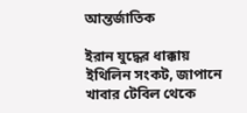আন্তর্জাতিক

ইরান যুদ্ধের ধাক্কায় ইথিলিন সংকট, জাপানে খাবার টেবিল থেকে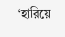‘হারিয়ে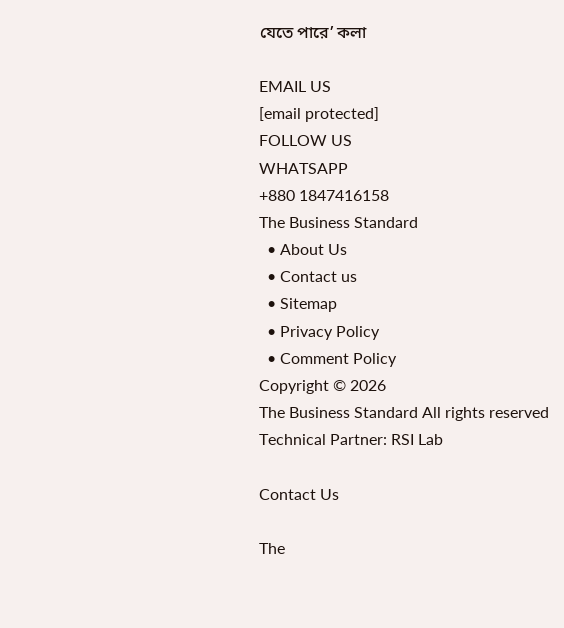যেতে পারে’ কলা

EMAIL US
[email protected]
FOLLOW US
WHATSAPP
+880 1847416158
The Business Standard
  • About Us
  • Contact us
  • Sitemap
  • Privacy Policy
  • Comment Policy
Copyright © 2026
The Business Standard All rights reserved
Technical Partner: RSI Lab

Contact Us

The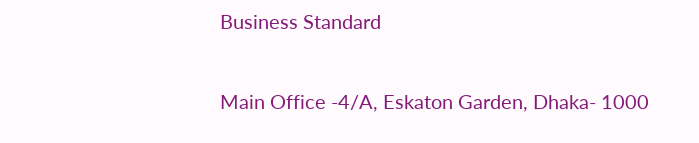Business Standard

Main Office -4/A, Eskaton Garden, Dhaka- 1000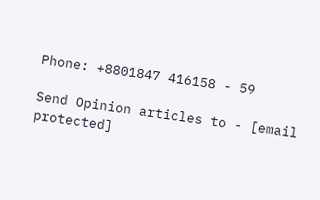Phone: +8801847 416158 - 59

Send Opinion articles to - [email protected]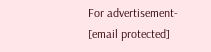For advertisement- [email protected]